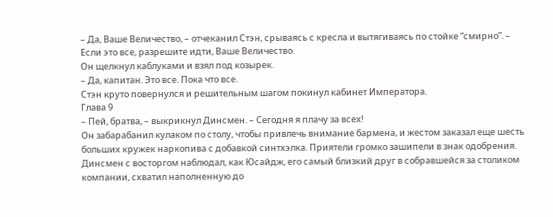– Да, Ваше Величество, – отчеканил Стэн, срываясь с кресла и вытягиваясь по стойке “смирно”. – Если это все, разрешите идти, Ваше Величество.
Он щелкнул каблуками и взял под козырек.
– Да, капитан. Это все. Пока что все.
Стэн круто повернулся и решительным шагом покинул кабинет Императора.
Глава 9
– Пей, братва, – выкрикнул Динсмен. – Сегодня я плачу за всех!
Он забарабанил кулаком по столу, чтобы привлечь внимание бармена, и жестом заказал еще шесть больших кружек наркопива с добавкой синтхэлка. Приятели громко зашипели в знак одобрения. Динсмен с восторгом наблюдал, как Юсайдж, его самый близкий друг в собравшейся за столиком компании, схватил наполненную до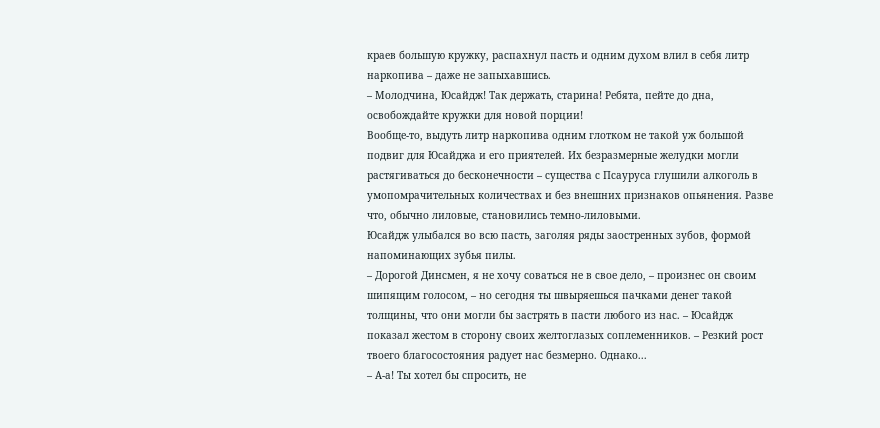краев большую кружку, распахнул пасть и одним духом влил в себя литр наркопива – даже не запыхавшись.
– Молодчина, Юсайдж! Так держать, старина! Ребята, пейте до дна, освобождайте кружки для новой порции!
Вообще-то, выдуть литр наркопива одним глотком не такой уж большой подвиг для Юсайджа и его приятелей. Их безразмерные желудки могли растягиваться до бесконечности – существа с Псауруса глушили алкоголь в умопомрачительных количествах и без внешних признаков опьянения. Разве что, обычно лиловые, становились темно-лиловыми.
Юсайдж улыбался во всю пасть, заголяя ряды заостренных зубов, формой напоминающих зубья пилы.
– Дорогой Динсмен, я не хочу соваться не в свое дело, – произнес он своим шипящим голосом, – но сегодня ты швыряешься пачками денег такой толщины, что они могли бы застрять в пасти любого из нас. – Юсайдж показал жестом в сторону своих желтоглазых соплеменников. – Резкий рост твоего благосостояния радует нас безмерно. Однако...
– А-а! Ты хотел бы спросить, не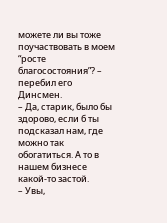можете ли вы тоже поучаствовать в моем “росте благосостояния”? – перебил его Динсмен.
– Да, старик, было бы здорово, если б ты подсказал нам, где можно так обогатиться. А то в нашем бизнесе какой-то застой.
– Увы,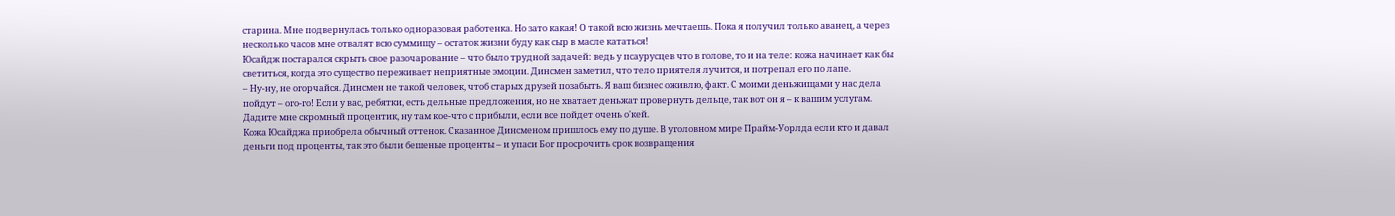старина. Мне подвернулась только одноразовая работенка. Но зато какая! О такой всю жизнь мечтаешь. Пока я получил только аванец, а через несколько часов мне отвалят всю суммищу – остаток жизни буду как сыр в масле кататься!
Юсайдж постарался скрыть свое разочарование – что было трудной задачей: ведь у псаурусцев что в голове, то и на теле: кожа начинает как бы светиться, когда это существо переживает неприятные эмоции. Динсмен заметил, что тело приятеля лучится, и потрепал его по лапе.
– Ну-ну, не огорчайся. Динсмен не такой человек, чтоб старых друзей позабыть. Я ваш бизнес оживлю, факт. С моими деньжищами у нас дела пойдут – ого-го! Если у вас, ребятки, есть дельные предложения, но не хватает деньжат провернуть дельце, так вот он я – к вашим услугам. Дадите мне скромный процентик, ну там кое-что с прибыли, если все пойдет очень о'кей.
Кожа Юсайджа приобрела обычный оттенок. Сказанное Динсменом пришлось ему по душе. В уголовном мире Прайм-Уорлда если кто и давал деньги под проценты, так это были бешеные проценты – и упаси Бог просрочить срок возвращения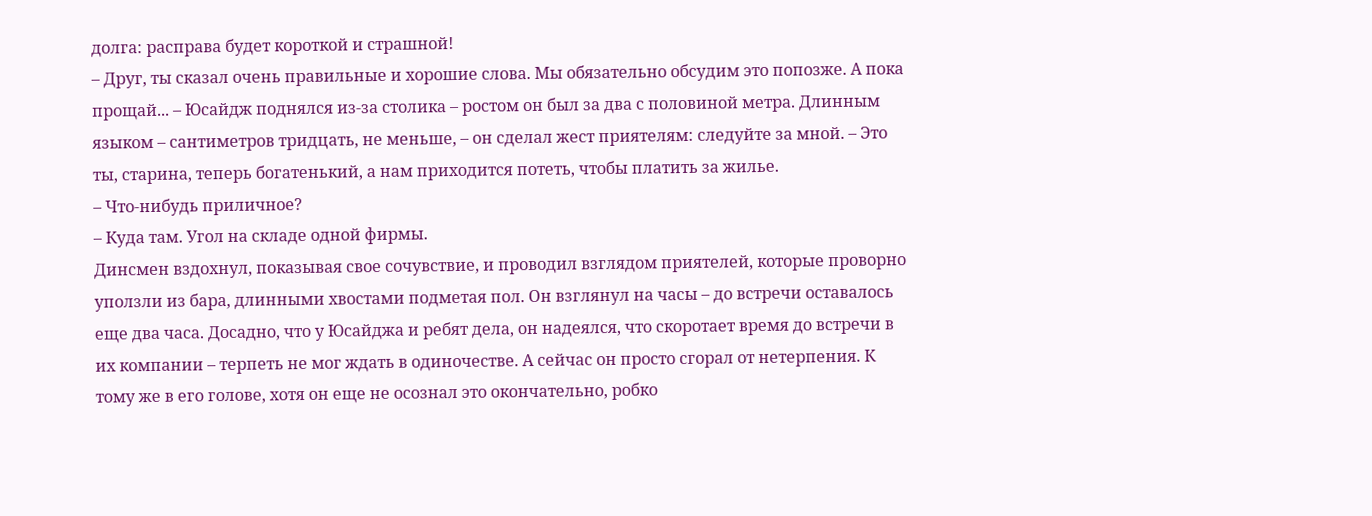долга: расправа будет короткой и страшной!
– Друг, ты сказал очень правильные и хорошие слова. Мы обязательно обсудим это попозже. А пока прощай... – Юсайдж поднялся из-за столика – ростом он был за два с половиной метра. Длинным языком – сантиметров тридцать, не меньше, – он сделал жест приятелям: следуйте за мной. – Это ты, старина, теперь богатенький, а нам приходится потеть, чтобы платить за жилье.
– Что-нибудь приличное?
– Куда там. Угол на складе одной фирмы.
Динсмен вздохнул, показывая свое сочувствие, и проводил взглядом приятелей, которые проворно уползли из бара, длинными хвостами подметая пол. Он взглянул на часы – до встречи оставалось еще два часа. Досадно, что у Юсайджа и ребят дела, он надеялся, что скоротает время до встречи в их компании – терпеть не мог ждать в одиночестве. А сейчас он просто сгорал от нетерпения. К тому же в его голове, хотя он еще не осознал это окончательно, робко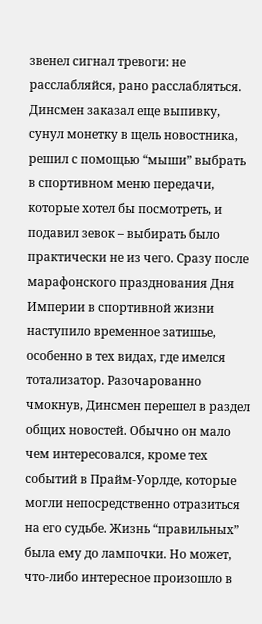звенел сигнал тревоги: не расслабляйся, рано расслабляться.
Динсмен заказал еще выпивку, сунул монетку в щель новостника, решил с помощью “мыши” выбрать в спортивном меню передачи, которые хотел бы посмотреть, и подавил зевок – выбирать было практически не из чего. Сразу после марафонского празднования Дня Империи в спортивной жизни наступило временное затишье, особенно в тех видах, где имелся тотализатор. Разочарованно чмокнув, Динсмен перешел в раздел общих новостей. Обычно он мало чем интересовался, кроме тех событий в Прайм-Уорлде, которые могли непосредственно отразиться на его судьбе. Жизнь “правильных” была ему до лампочки. Но может, что-либо интересное произошло в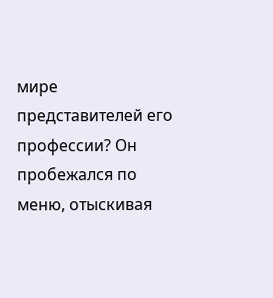мире представителей его профессии? Он пробежался по меню, отыскивая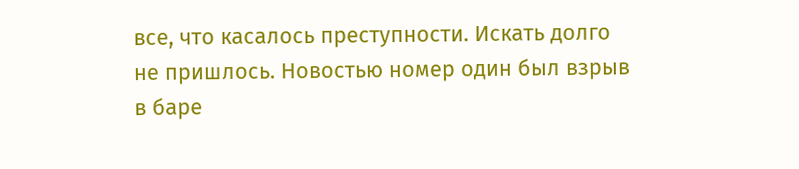все, что касалось преступности. Искать долго не пришлось. Новостью номер один был взрыв в баре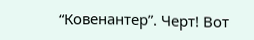“Ковенантер”. Черт! Вот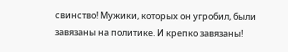свинство! Мужики, которых он угробил, были завязаны на политике. И крепко завязаны!